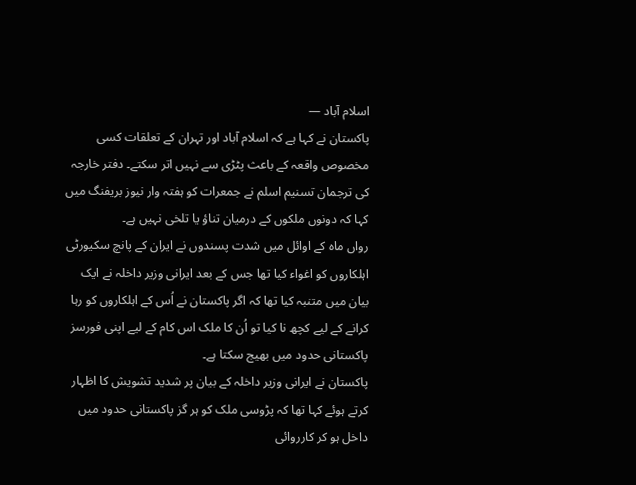اسلام آباد —
پاکستان نے کہا ہے کہ اسلام آباد اور تہران کے تعلقات کسی مخصوص واقعہ کے باعث پٹڑی سے نہیں اتر سکتے۔ دفتر خارجہ کی ترجمان تسنیم اسلم نے جمعرات کو ہفتہ وار نیوز بریفنگ میں کہا کہ دونوں ملکوں کے درمیان تناؤ یا تلخی نہیں ہے۔
رواں ماہ کے اوائل میں شدت پسندوں نے ایران کے پانچ سکیورٹی اہلکاروں کو اغواء کیا تھا جس کے بعد ایرانی وزیر داخلہ نے ایک بیان میں متنبہ کیا تھا کہ اگر پاکستان نے اُس کے اہلکاروں کو رہا کرانے کے لیے کچھ نا کیا تو اُن کا ملک اس کام کے لیے اپنی فورسز پاکستانی حدود میں بھیج سکتا ہے۔
پاکستان نے ایرانی وزیر داخلہ کے بیان پر شدید تشویش کا اظہار کرتے ہوئے کہا تھا کہ پڑوسی ملک کو ہر گز پاکستانی حدود میں داخل ہو کر کارروائی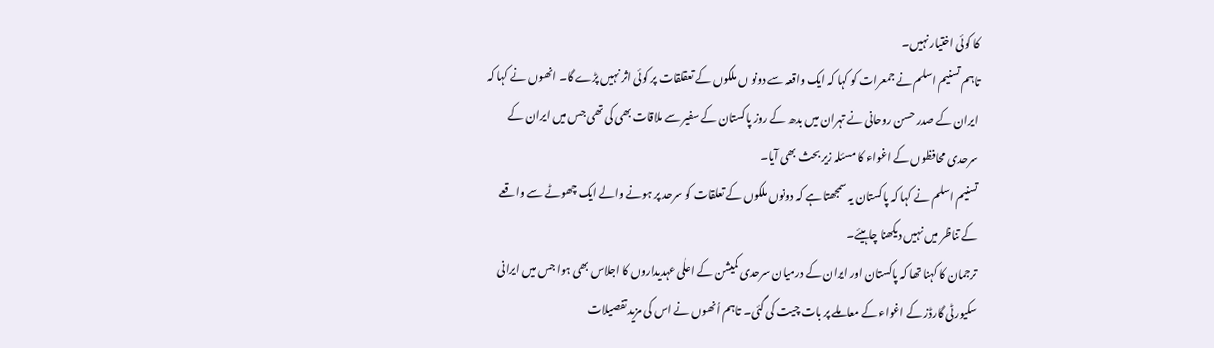کا کوئی اختیار نہیں۔
تاہم تسنیم اسلم نے جمعرات کو کہا کہ ایک واقعہ سے دونو ں ملکوں کے تعقلقات پر کوئی اثر نہیں پڑے گا۔ انھوں نے کہا کہ ایران کے صدر حسن روحانی نے تہران میں بدھ کے روز پاکستان کے سفیر سے ملاقات بھی کی تھی جس میں ایران کے سرحدی محافظوں کے اغواء کا مسئلہ زیر بحث بھی آیا۔
تسنیم اسلم نے کہا کہ پاکستان یہ سمجھتا ہے کہ دونوں ملکوں کے تعلقات کو سرحد پر ہونے والے ایک چھوٹے سے واقعے کے تناظر میں نہیں دیکھنا چاہیئے۔
ترجمان کا کہنا تھا کہ پاکستان اور ایران کے درمیان سرحدی کمیشن کے اعلٰی عہدیداروں کا اجلاس بھی ہوا جس میں ایرانی سکیورٹی گارڈز کے اغواء کے معاملے پر بات چیت کی گئی۔ تاہم اُنھوں نے اس کی مزید تفصیلات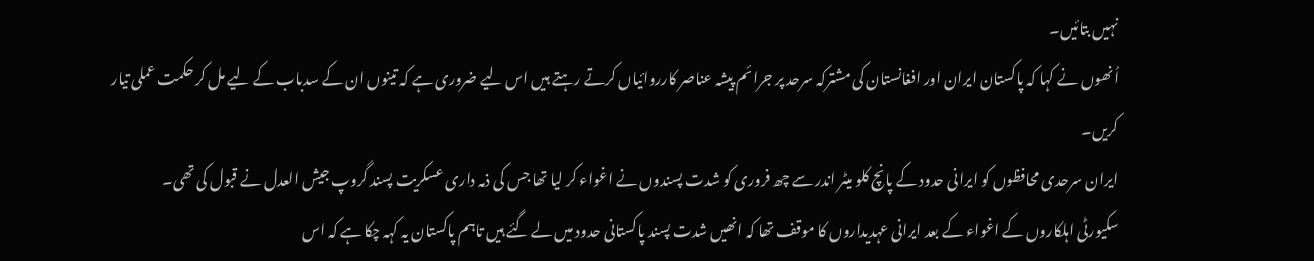نہیں بتائیں۔
اُنھوں نے کہا کہ پاکستان ایران اور افغانستان کی مشترکہ سرحد پر جرائم پیشہ عناصر کارروائیاں کرتے رہتے ہیں اس لیے ضروری ہے کہ تینوں ان کے سدباب کے لیے مل کر حکمت عملی تیار کریں۔
ایران سرحدی محافظوں کو ایرانی حدود کے پانچ کلو میٹر اندر سے چھ فروری کو شدت پسندوں نے اغواء کر لیا تھا جس کی ذمہ داری عسکریت پسند گروپ جیش العدل نے قبول کی تھی۔
سکیورٹی اہلکاروں کے اغواء کے بعد ایرانی عہدیداروں کا موقف تھا کہ انھیں شدت پسند پاکستانی حدود میں لے گئے ہیں تاہم پاکستان یہ کہہ چکا ہے کہ اس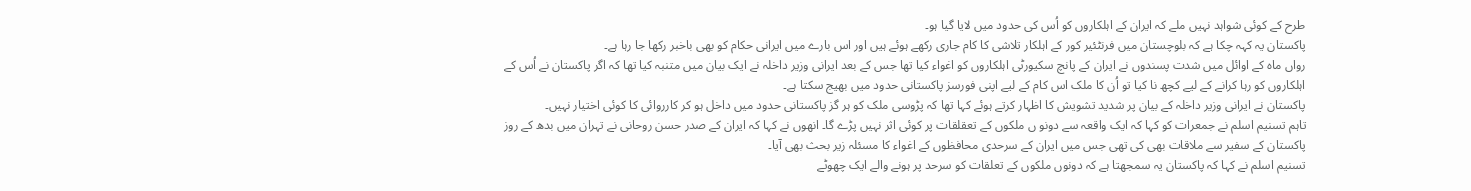طرح کے کوئی شواہد نہیں ملے کہ ایران کے اہلکاروں کو اُس کی حدود میں لایا گیا ہو۔
پاکستان یہ کہہ چکا ہے کہ بلوچستان میں فرنٹئیر کور کے اہلکار تلاشی کا کام جاری رکھے ہوئے ہیں اور اس بارے میں ایرانی حکام کو بھی باخبر رکھا جا رہا ہے۔
رواں ماہ کے اوائل میں شدت پسندوں نے ایران کے پانچ سکیورٹی اہلکاروں کو اغواء کیا تھا جس کے بعد ایرانی وزیر داخلہ نے ایک بیان میں متنبہ کیا تھا کہ اگر پاکستان نے اُس کے اہلکاروں کو رہا کرانے کے لیے کچھ نا کیا تو اُن کا ملک اس کام کے لیے اپنی فورسز پاکستانی حدود میں بھیج سکتا ہے۔
پاکستان نے ایرانی وزیر داخلہ کے بیان پر شدید تشویش کا اظہار کرتے ہوئے کہا تھا کہ پڑوسی ملک کو ہر گز پاکستانی حدود میں داخل ہو کر کارروائی کا کوئی اختیار نہیں۔
تاہم تسنیم اسلم نے جمعرات کو کہا کہ ایک واقعہ سے دونو ں ملکوں کے تعقلقات پر کوئی اثر نہیں پڑے گا۔ انھوں نے کہا کہ ایران کے صدر حسن روحانی نے تہران میں بدھ کے روز پاکستان کے سفیر سے ملاقات بھی کی تھی جس میں ایران کے سرحدی محافظوں کے اغواء کا مسئلہ زیر بحث بھی آیا۔
تسنیم اسلم نے کہا کہ پاکستان یہ سمجھتا ہے کہ دونوں ملکوں کے تعلقات کو سرحد پر ہونے والے ایک چھوٹے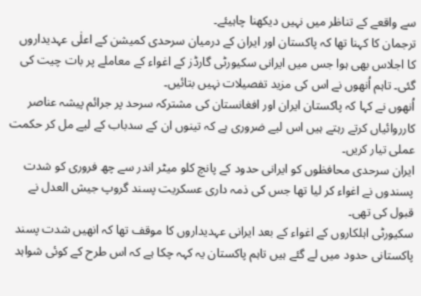سے واقعے کے تناظر میں نہیں دیکھنا چاہیئے۔
ترجمان کا کہنا تھا کہ پاکستان اور ایران کے درمیان سرحدی کمیشن کے اعلٰی عہدیداروں کا اجلاس بھی ہوا جس میں ایرانی سکیورٹی گارڈز کے اغواء کے معاملے پر بات چیت کی گئی۔ تاہم اُنھوں نے اس کی مزید تفصیلات نہیں بتائیں۔
اُنھوں نے کہا کہ پاکستان ایران اور افغانستان کی مشترکہ سرحد پر جرائم پیشہ عناصر کارروائیاں کرتے رہتے ہیں اس لیے ضروری ہے کہ تینوں ان کے سدباب کے لیے مل کر حکمت عملی تیار کریں۔
ایران سرحدی محافظوں کو ایرانی حدود کے پانچ کلو میٹر اندر سے چھ فروری کو شدت پسندوں نے اغواء کر لیا تھا جس کی ذمہ داری عسکریت پسند گروپ جیش العدل نے قبول کی تھی۔
سکیورٹی اہلکاروں کے اغواء کے بعد ایرانی عہدیداروں کا موقف تھا کہ انھیں شدت پسند پاکستانی حدود میں لے گئے ہیں تاہم پاکستان یہ کہہ چکا ہے کہ اس طرح کے کوئی شواہد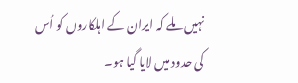نہیں ملے کہ ایران کے اہلکاروں کو اُس کی حدود میں لایا گیا ہو۔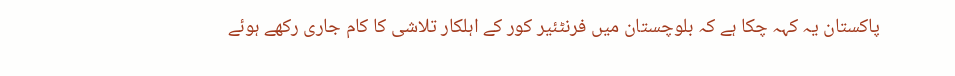پاکستان یہ کہہ چکا ہے کہ بلوچستان میں فرنٹئیر کور کے اہلکار تلاشی کا کام جاری رکھے ہوئے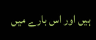ہیں اور اس بارے میں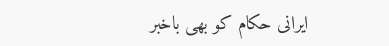ایرانی حکام کو بھی باخبر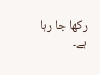رکھا جا رہا ہے۔